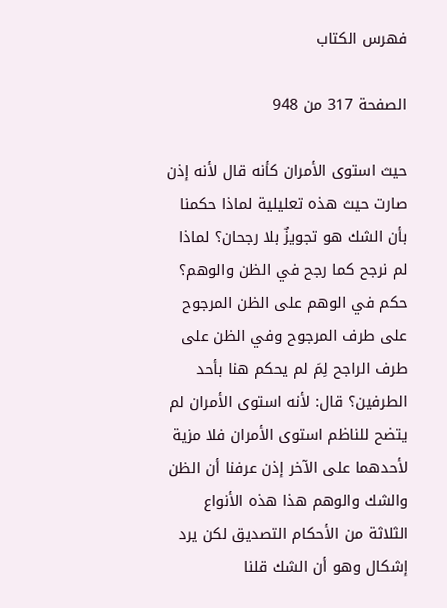فهرس الكتاب

الصفحة 317 من 948

حيث استوى الأمران كأنه قال لأنه إذن صارت حيث هذه تعليلية لماذا حكمنا بأن الشك هو تجويزٌ بلا رجحان؟ لماذا لم نرجح كما رجح في الظن والوهم؟ حكم في الوهم على الظن المرجوح على طرف المرجوح وفي الظن على طرف الراجح لِمَ لم يحكم هنا بأحد الطرفين؟ قال: لأنه استوى الأمران لم يتضح للناظم استوى الأمران فلا مزية لأحدهما على الآخر إذن عرفنا أن الظن والشك والوهم هذا هذه الأنواع الثلاثة من الأحكام التصديق لكن يرد إشكال وهو أن الشك قلنا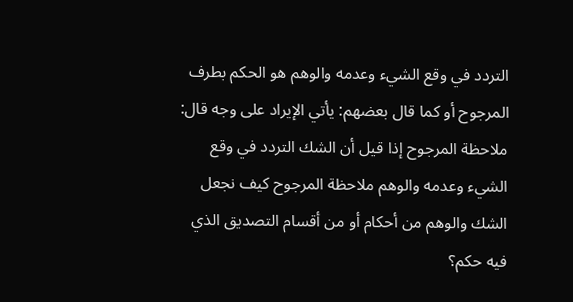التردد في وقع الشيء وعدمه والوهم هو الحكم بطرف المرجوح أو كما قال بعضهم: يأتي الإيراد على وجه قال: ملاحظة المرجوح إذا قيل أن الشك التردد في وقع الشيء وعدمه والوهم ملاحظة المرجوح كيف نجعل الشك والوهم من أحكام أو من أقسام التصديق الذي فيه حكم؟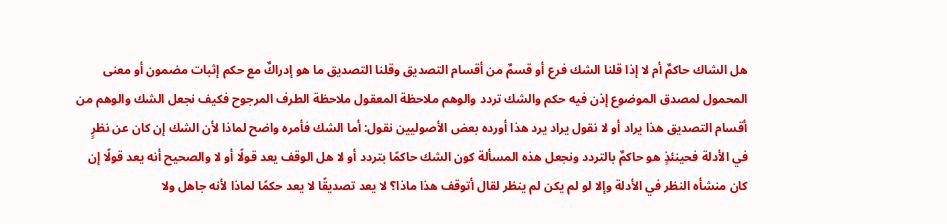هل الشاك حاكمٌ أم لا إذا قلنا الشك فرع أو قسمٌ من أقسام التصديق وقلنا التصديق ما هو إدراكٌ مع حكم إثبات مضمون أو معنى المحمول لمصدق الموضوع إذن فيه حكم والشك تردد والوهم ملاحظة المعقول ملاحظة الطرف المرجوح فكيف نجعل الشك والوهم من أقسام التصديق هذا يراد أو لا نقول يراد يرد هذا أورده بعض الأصوليين نقول: أما الشك فأمره واضح لماذا لأن الشك إن كان عن نظرٍ في الأدلة فحينئذٍ هو حاكمٌ بالتردد ونجعل هذه المسألة كون الشك حاكمًا بتردد أو لا هل الوقف يعد قولًا أو لا والصحيح أنه يعد قولًا إن كان منشأه النظر في الأدلة وإلا لو لم يكن لم ينظر لقال أتوقف هذا ماذا؟ لا يعد تصديقًا لا يعد حكمًا لماذا لأنه جاهل ولا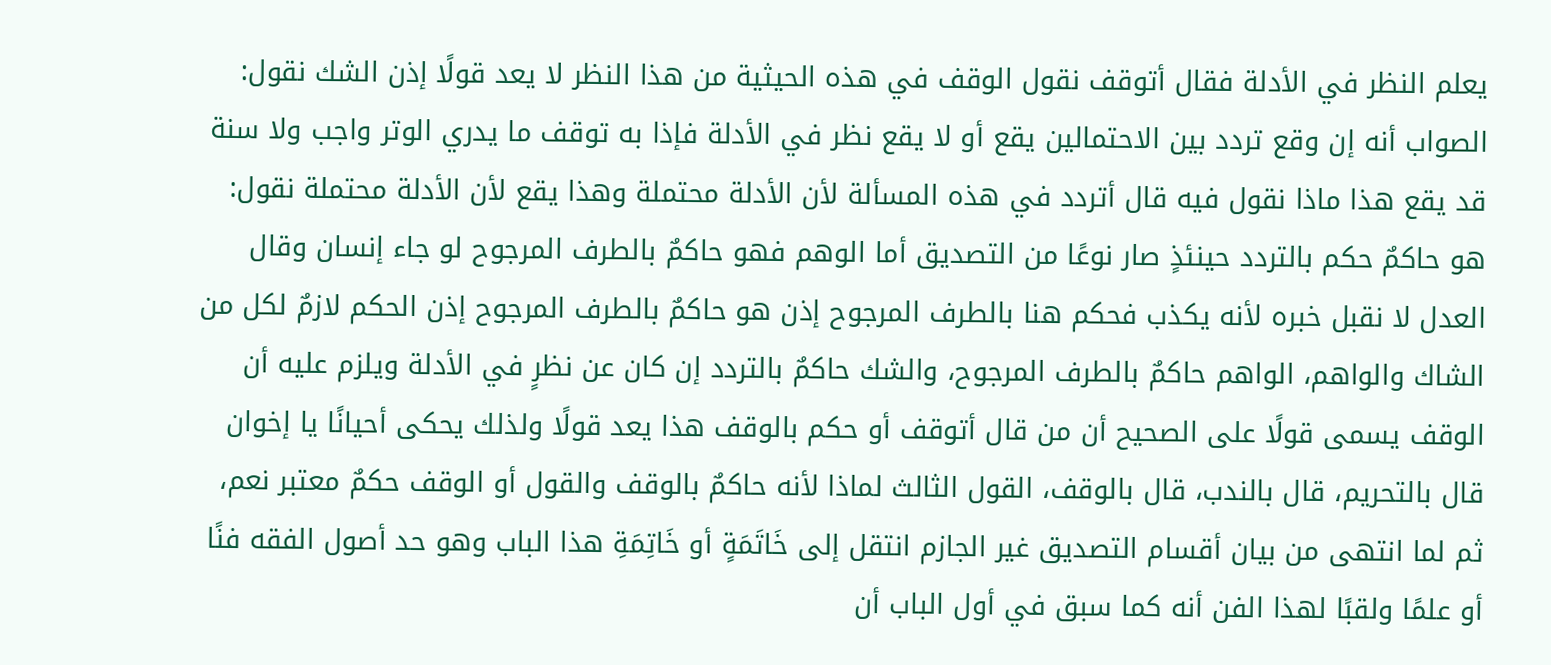يعلم النظر في الأدلة فقال أتوقف نقول الوقف في هذه الحيثية من هذا النظر لا يعد قولًا إذن الشك نقول: الصواب أنه إن وقع تردد بين الاحتمالين يقع أو لا يقع نظر في الأدلة فإذا به توقف ما يدري الوتر واجب ولا سنة قد يقع هذا ماذا نقول فيه قال أتردد في هذه المسألة لأن الأدلة محتملة وهذا يقع لأن الأدلة محتملة نقول: هو حاكمٌ حكم بالتردد حينئذٍ صار نوعًا من التصديق أما الوهم فهو حاكمٌ بالطرف المرجوح لو جاء إنسان وقال العدل لا نقبل خبره لأنه يكذب فحكم هنا بالطرف المرجوح إذن هو حاكمٌ بالطرف المرجوح إذن الحكم لازمٌ لكل من الشاك والواهم، الواهم حاكمٌ بالطرف المرجوح، والشك حاكمٌ بالتردد إن كان عن نظرٍ في الأدلة ويلزم عليه أن الوقف يسمى قولًا على الصحيح أن من قال أتوقف أو حكم بالوقف هذا يعد قولًا ولذلك يحكى أحيانًا يا إخوان قال بالتحريم، قال بالندب، قال بالوقف، القول الثالث لماذا لأنه حاكمٌ بالوقف والقول أو الوقف حكمٌ معتبر نعم، ثم لما انتهى من بيان أقسام التصديق غير الجازم انتقل إلى خَاتَمَةٍ أو خَاتِمَةِ هذا الباب وهو حد أصول الفقه فنًا أو علمًا ولقبًا لهذا الفن أنه كما سبق في أول الباب أن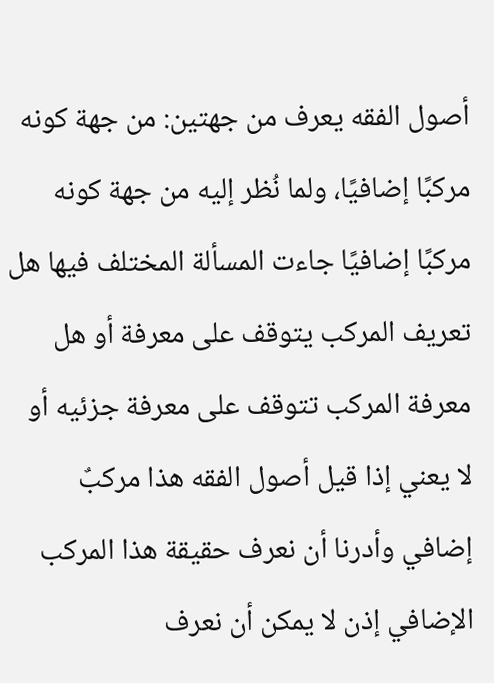أصول الفقه يعرف من جهتين: من جهة كونه مركبًا إضافيًا، ولما نُظر إليه من جهة كونه مركبًا إضافيًا جاءت المسألة المختلف فيها هل تعريف المركب يتوقف على معرفة أو هل معرفة المركب تتوقف على معرفة جزئيه أو لا يعني إذا قيل أصول الفقه هذا مركبٌ إضافي وأدرنا أن نعرف حقيقة هذا المركب الإضافي إذن لا يمكن أن نعرف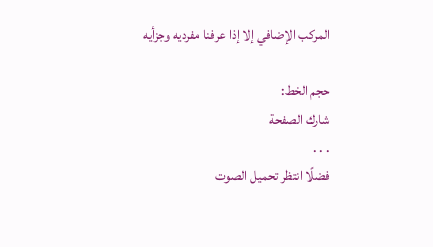المركب الإضافي إلا إذا عرفنا مفرديه وجزأيه

حجم الخط:
شارك الصفحة
. . .
فضلًا انتظر تحميل الصوت